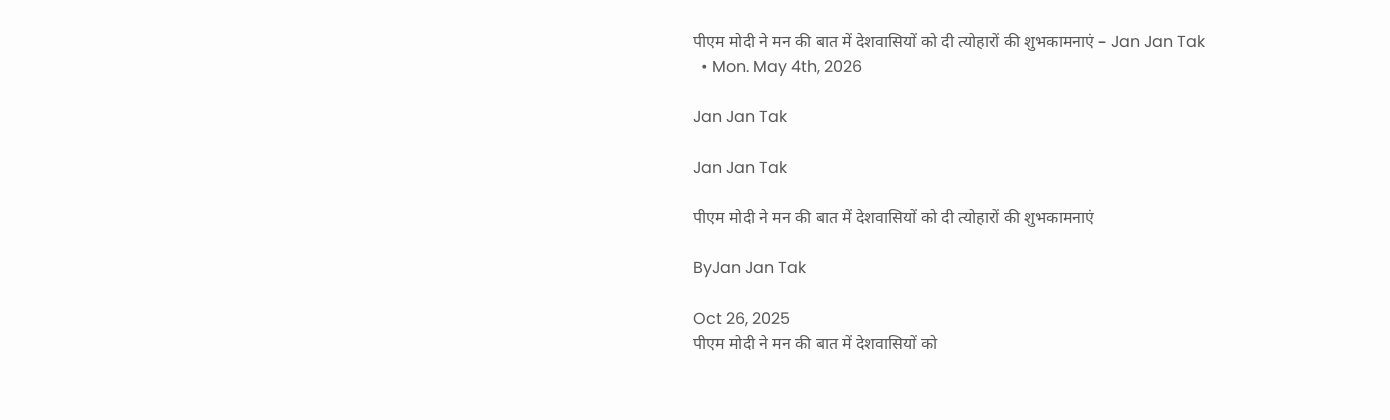पीएम मोदी ने मन की बात में देशवासियों को दी त्योहारों की शुभकामनाएं – Jan Jan Tak
  • Mon. May 4th, 2026

Jan Jan Tak

Jan Jan Tak

पीएम मोदी ने मन की बात में देशवासियों को दी त्योहारों की शुभकामनाएं

ByJan Jan Tak

Oct 26, 2025
पीएम मोदी ने मन की बात में देशवासियों को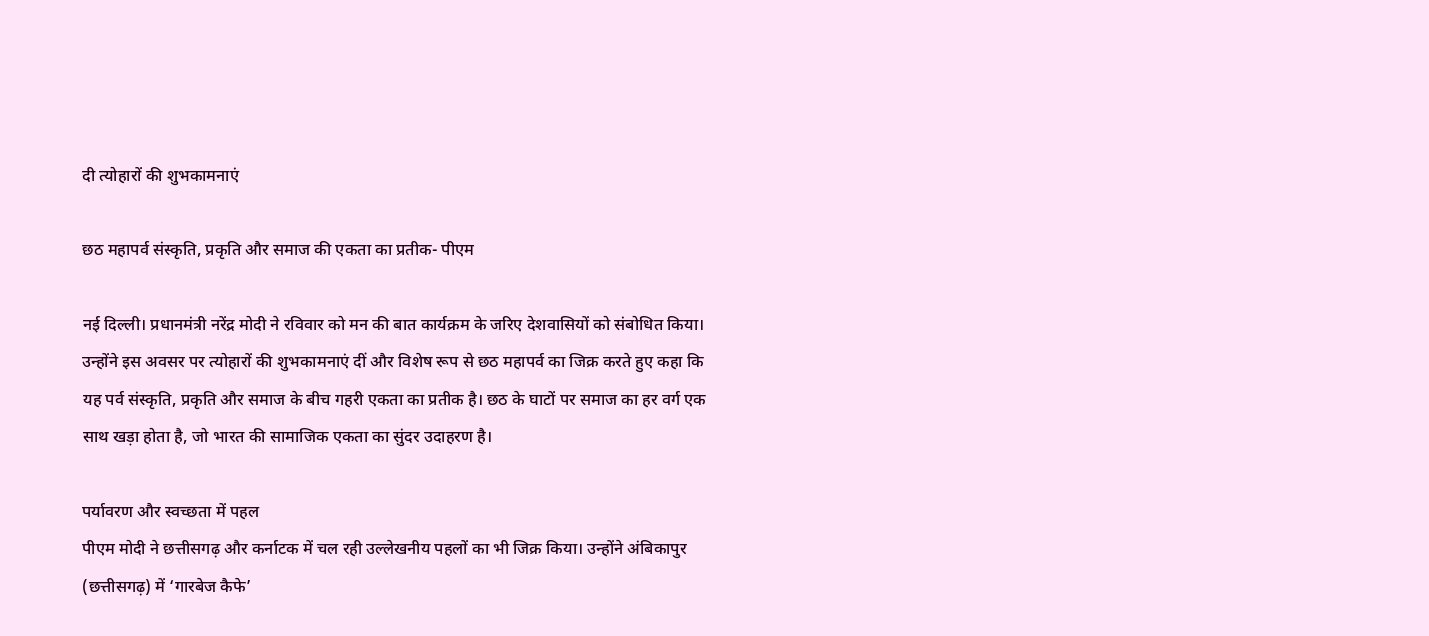दी त्योहारों की शुभकामनाएं

छठ महापर्व संस्कृति, प्रकृति और समाज की एकता का प्रतीक- पीएम

नई दिल्ली। प्रधानमंत्री नरेंद्र मोदी ने रविवार को मन की बात कार्यक्रम के जरिए देशवासियों को संबोधित किया। उन्होंने इस अवसर पर त्योहारों की शुभकामनाएं दीं और विशेष रूप से छठ महापर्व का जिक्र करते हुए कहा कि यह पर्व संस्कृति, प्रकृति और समाज के बीच गहरी एकता का प्रतीक है। छठ के घाटों पर समाज का हर वर्ग एक साथ खड़ा होता है, जो भारत की सामाजिक एकता का सुंदर उदाहरण है।

पर्यावरण और स्वच्छता में पहल
पीएम मोदी ने छत्तीसगढ़ और कर्नाटक में चल रही उल्लेखनीय पहलों का भी जिक्र किया। उन्होंने अंबिकापुर (छत्तीसगढ़) में ‘गारबेज कैफे’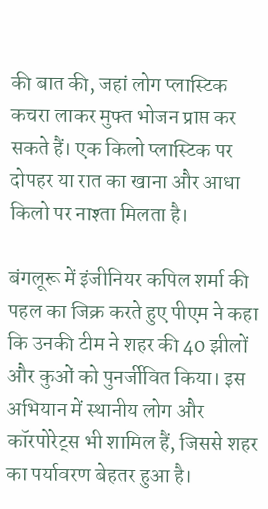की बात की, जहां लोग प्लास्टिक कचरा लाकर मुफ्त भोजन प्राप्त कर सकते हैं। एक किलो प्लास्टिक पर दोपहर या रात का खाना और आधा किलो पर नाश्ता मिलता है।

बंगलूरू में इंजीनियर कपिल शर्मा की पहल का जिक्र करते हुए पीएम ने कहा कि उनकी टीम ने शहर की 40 झीलों और कुओं को पुनर्जीवित किया। इस अभियान में स्थानीय लोग और कॉरपोरेट्स भी शामिल हैं, जिससे शहर का पर्यावरण बेहतर हुआ है।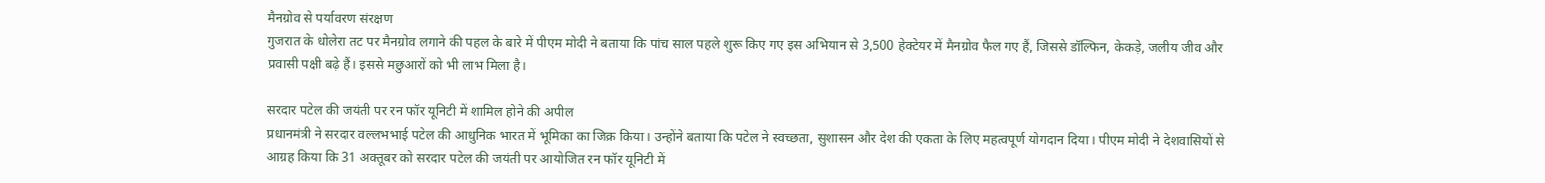मैनग्रोव से पर्यावरण संरक्षण
गुजरात के धोलेरा तट पर मैनग्रोव लगाने की पहल के बारे में पीएम मोदी ने बताया कि पांच साल पहले शुरू किए गए इस अभियान से 3,500 हेक्टेयर में मैनग्रोव फैल गए हैं, जिससे डॉल्फिन, केकड़े, जलीय जीव और प्रवासी पक्षी बढ़े हैं। इससे मछुआरों को भी लाभ मिला है।

सरदार पटेल की जयंती पर रन फॉर यूनिटी में शामिल होने की अपील
प्रधानमंत्री ने सरदार वल्लभभाई पटेल की आधुनिक भारत में भूमिका का जिक्र किया। उन्होंने बताया कि पटेल ने स्वच्छता, सुशासन और देश की एकता के लिए महत्वपूर्ण योगदान दिया। पीएम मोदी ने देशवासियों से आग्रह किया कि 31 अक्तूबर को सरदार पटेल की जयंती पर आयोजित रन फॉर यूनिटी में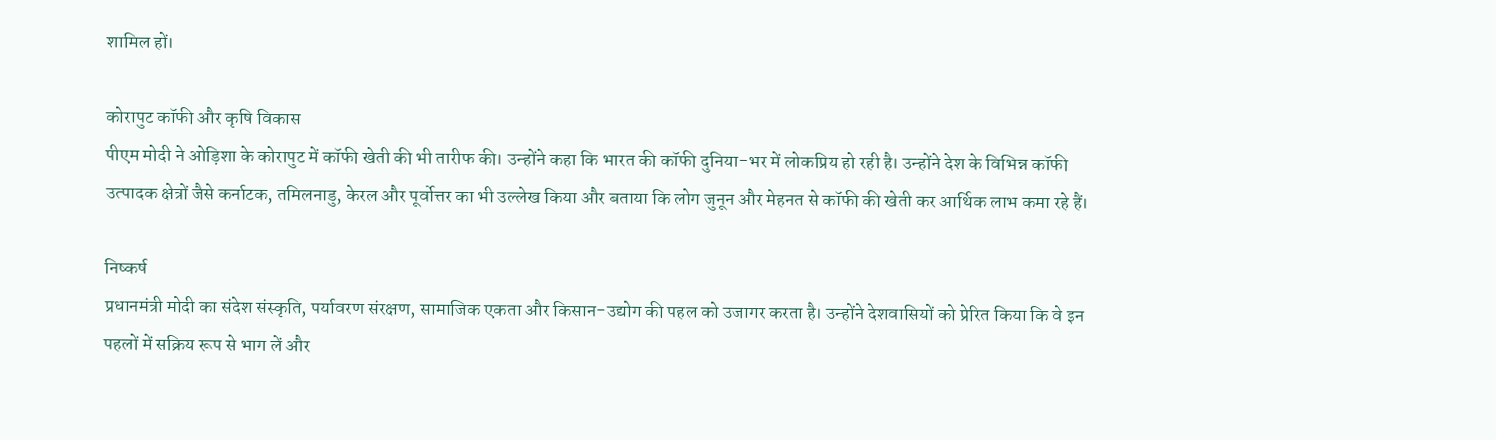शामिल हों।

कोरापुट कॉफी और कृषि विकास
पीएम मोदी ने ओड़िशा के कोरापुट में कॉफी खेती की भी तारीफ की। उन्होंने कहा कि भारत की कॉफी दुनिया-भर में लोकप्रिय हो रही है। उन्होंने देश के विभिन्न कॉफी उत्पादक क्षेत्रों जैसे कर्नाटक, तमिलनाडु, केरल और पूर्वोत्तर का भी उल्लेख किया और बताया कि लोग जुनून और मेहनत से कॉफी की खेती कर आर्थिक लाभ कमा रहे हैं।

निष्कर्ष
प्रधानमंत्री मोदी का संदेश संस्कृति, पर्यावरण संरक्षण, सामाजिक एकता और किसान-उद्योग की पहल को उजागर करता है। उन्होंने देशवासियों को प्रेरित किया कि वे इन पहलों में सक्रिय रूप से भाग लें और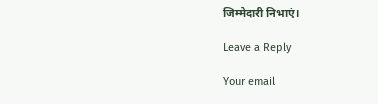जिम्मेदारी निभाएं।

Leave a Reply

Your email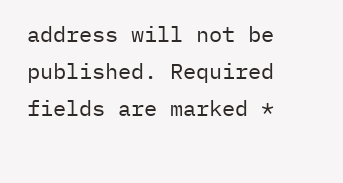address will not be published. Required fields are marked *